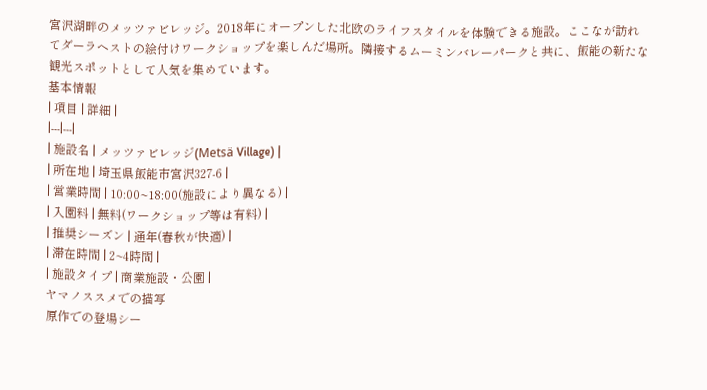宮沢湖畔のメッツァビレッジ。2018年にオープンした北欧のライフスタイルを体験できる施設。ここなが訪れてダーラヘストの絵付けワークショップを楽しんだ場所。隣接するムーミンバレーパークと共に、飯能の新たな観光スポットとして人気を集めています。
基本情報
| 項目 | 詳細 |
|---|---|
| 施設名 | メッツァビレッジ(Metsä Village) |
| 所在地 | 埼玉県飯能市宮沢327-6 |
| 営業時間 | 10:00~18:00(施設により異なる) |
| 入園料 | 無料(ワークショップ等は有料) |
| 推奨シーズン | 通年(春秋が快適) |
| 滞在時間 | 2~4時間 |
| 施設タイプ | 商業施設・公園 |
ヤマノススメでの描写
原作での登場シー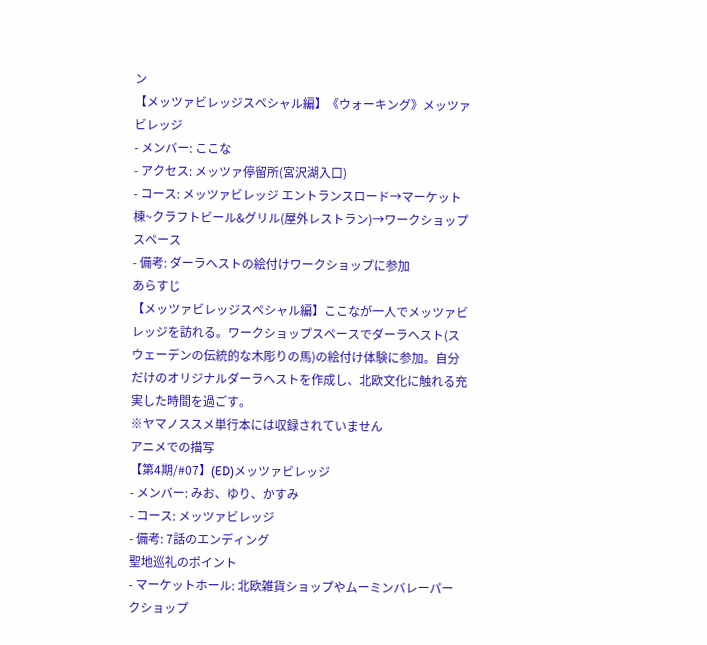ン
【メッツァビレッジスペシャル編】《ウォーキング》メッツァビレッジ
- メンバー: ここな
- アクセス: メッツァ停留所(宮沢湖入口)
- コース: メッツァビレッジ エントランスロード→マーケット棟~クラフトビール&グリル(屋外レストラン)→ワークショップスペース
- 備考: ダーラヘストの絵付けワークショップに参加
あらすじ
【メッツァビレッジスペシャル編】ここなが一人でメッツァビレッジを訪れる。ワークショップスペースでダーラヘスト(スウェーデンの伝統的な木彫りの馬)の絵付け体験に参加。自分だけのオリジナルダーラヘストを作成し、北欧文化に触れる充実した時間を過ごす。
※ヤマノススメ単行本には収録されていません
アニメでの描写
【第4期/#07】(ED)メッツァビレッジ
- メンバー: みお、ゆり、かすみ
- コース: メッツァビレッジ
- 備考: 7話のエンディング
聖地巡礼のポイント
- マーケットホール: 北欧雑貨ショップやムーミンバレーパークショップ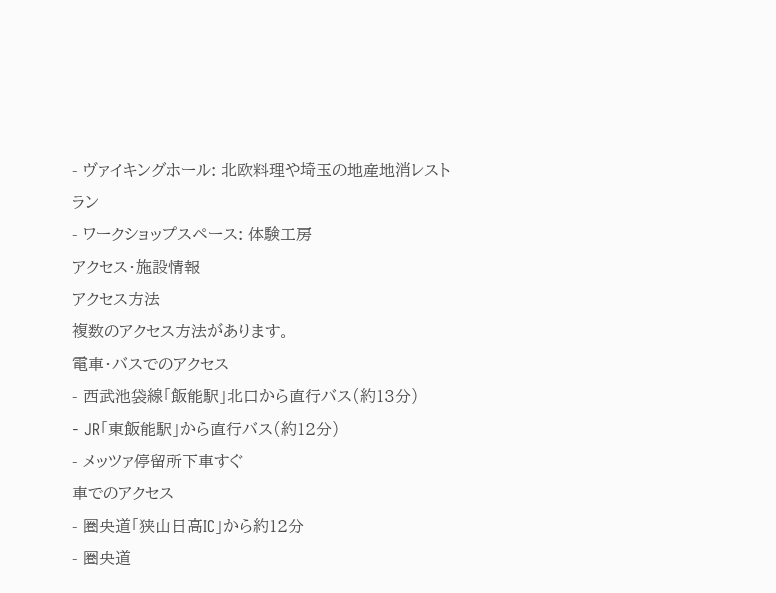- ヴァイキングホール: 北欧料理や埼玉の地産地消レストラン
- ワークショップスペース: 体験工房
アクセス・施設情報
アクセス方法
複数のアクセス方法があります。
電車・バスでのアクセス
- 西武池袋線「飯能駅」北口から直行バス(約13分)
- JR「東飯能駅」から直行バス(約12分)
- メッツァ停留所下車すぐ
車でのアクセス
- 圏央道「狭山日高IC」から約12分
- 圏央道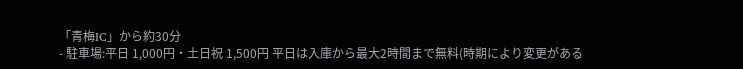「青梅IC」から約30分
- 駐車場:平日 1,000円・土日祝 1,500円 平日は入庫から最大2時間まで無料(時期により変更がある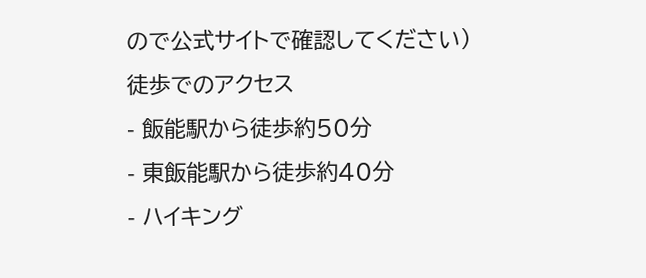ので公式サイトで確認してください)
徒歩でのアクセス
- 飯能駅から徒歩約50分
- 東飯能駅から徒歩約40分
- ハイキング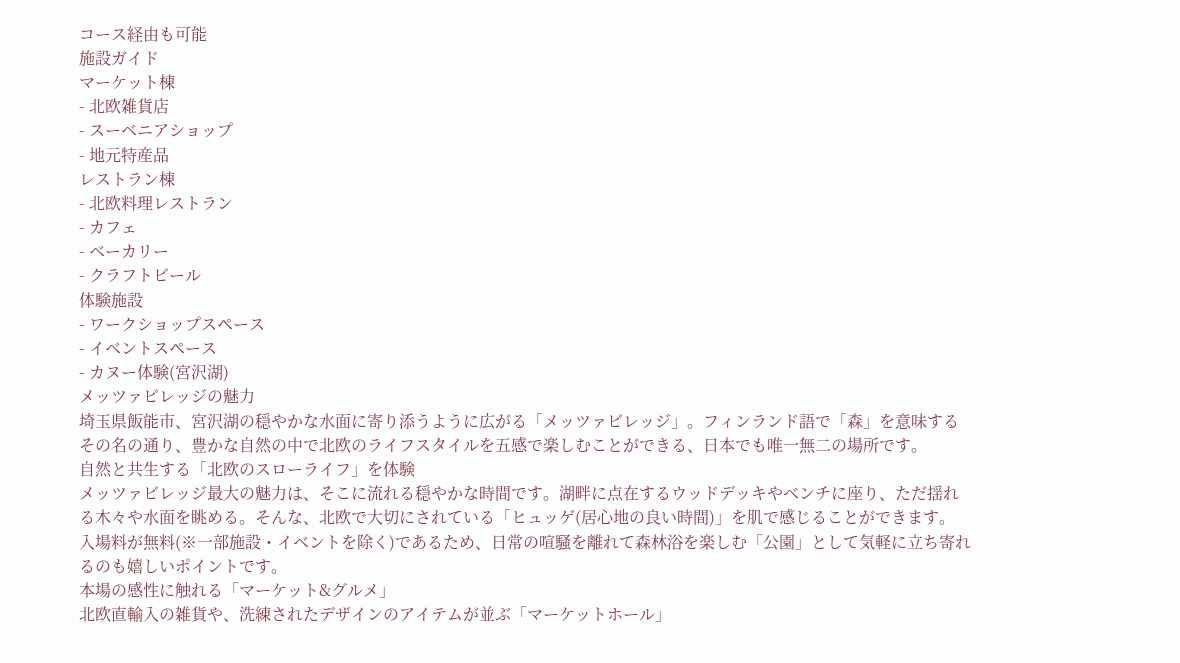コース経由も可能
施設ガイド
マーケット棟
- 北欧雑貨店
- スーベニアショップ
- 地元特産品
レストラン棟
- 北欧料理レストラン
- カフェ
- ベーカリー
- クラフトビール
体験施設
- ワークショップスペース
- イベントスペース
- カヌー体験(宮沢湖)
メッツァビレッジの魅力
埼玉県飯能市、宮沢湖の穏やかな水面に寄り添うように広がる「メッツァビレッジ」。フィンランド語で「森」を意味するその名の通り、豊かな自然の中で北欧のライフスタイルを五感で楽しむことができる、日本でも唯一無二の場所です。
自然と共生する「北欧のスローライフ」を体験
メッツァビレッジ最大の魅力は、そこに流れる穏やかな時間です。湖畔に点在するウッドデッキやベンチに座り、ただ揺れる木々や水面を眺める。そんな、北欧で大切にされている「ヒュッゲ(居心地の良い時間)」を肌で感じることができます。
入場料が無料(※一部施設・イベントを除く)であるため、日常の喧騒を離れて森林浴を楽しむ「公園」として気軽に立ち寄れるのも嬉しいポイントです。
本場の感性に触れる「マーケット&グルメ」
北欧直輸入の雑貨や、洗練されたデザインのアイテムが並ぶ「マーケットホール」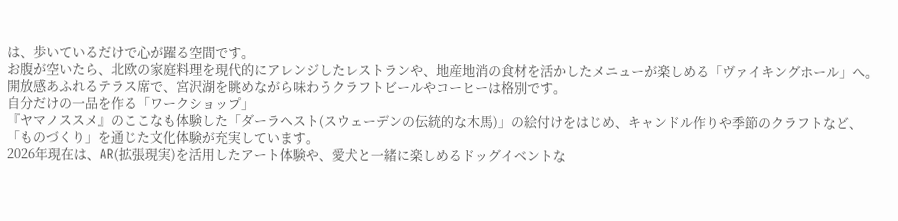は、歩いているだけで心が躍る空間です。
お腹が空いたら、北欧の家庭料理を現代的にアレンジしたレストランや、地産地消の食材を活かしたメニューが楽しめる「ヴァイキングホール」へ。開放感あふれるテラス席で、宮沢湖を眺めながら味わうクラフトビールやコーヒーは格別です。
自分だけの一品を作る「ワークショップ」
『ヤマノススメ』のここなも体験した「ダーラヘスト(スウェーデンの伝統的な木馬)」の絵付けをはじめ、キャンドル作りや季節のクラフトなど、「ものづくり」を通じた文化体験が充実しています。
2026年現在は、AR(拡張現実)を活用したアート体験や、愛犬と一緒に楽しめるドッグイベントな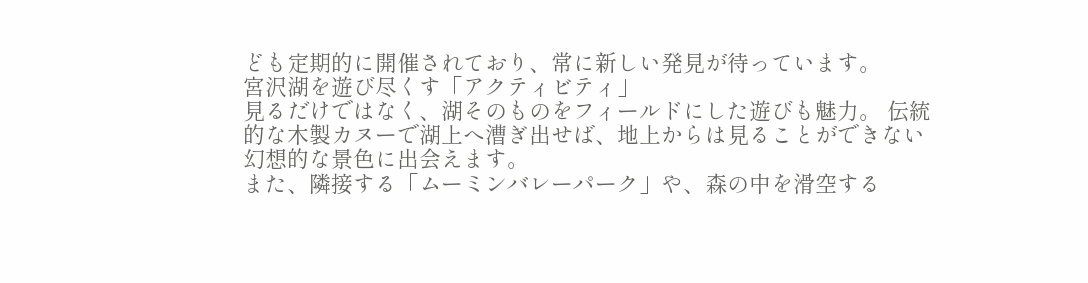ども定期的に開催されており、常に新しい発見が待っています。
宮沢湖を遊び尽くす「アクティビティ」
見るだけではなく、湖そのものをフィールドにした遊びも魅力。 伝統的な木製カヌーで湖上へ漕ぎ出せば、地上からは見ることができない幻想的な景色に出会えます。
また、隣接する「ムーミンバレーパーク」や、森の中を滑空する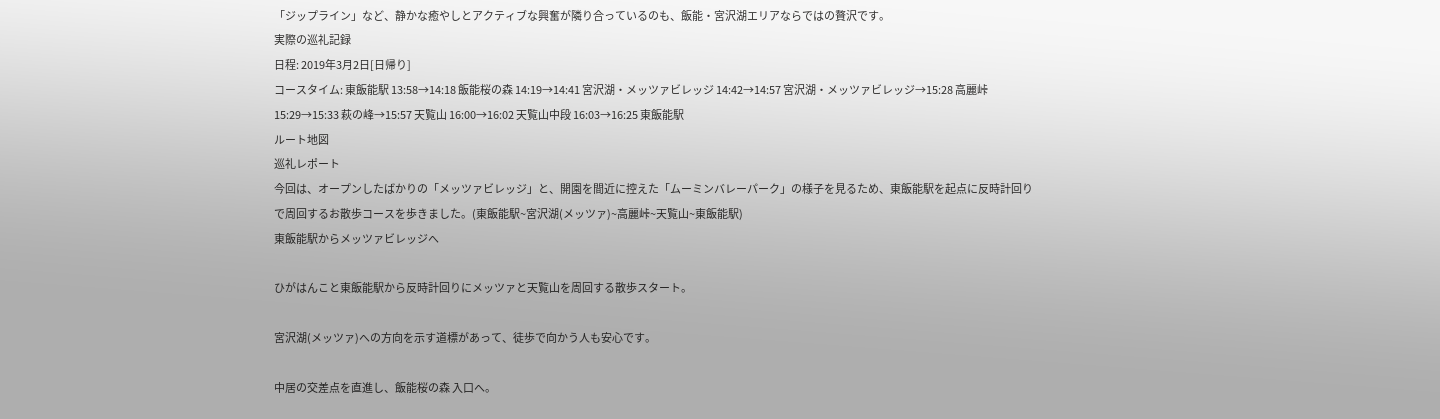「ジップライン」など、静かな癒やしとアクティブな興奮が隣り合っているのも、飯能・宮沢湖エリアならではの贅沢です。
実際の巡礼記録
日程: 2019年3月2日[日帰り]
コースタイム: 東飯能駅 13:58→14:18 飯能桜の森 14:19→14:41 宮沢湖・メッツァビレッジ 14:42→14:57 宮沢湖・メッツァビレッジ→15:28 高麗峠 15:29→15:33 萩の峰→15:57 天覧山 16:00→16:02 天覧山中段 16:03→16:25 東飯能駅
ルート地図
巡礼レポート
今回は、オープンしたばかりの「メッツァビレッジ」と、開園を間近に控えた「ムーミンバレーパーク」の様子を見るため、東飯能駅を起点に反時計回りで周回するお散歩コースを歩きました。(東飯能駅~宮沢湖(メッツァ)~高麗峠~天覧山~東飯能駅)
東飯能駅からメッツァビレッジへ

ひがはんこと東飯能駅から反時計回りにメッツァと天覧山を周回する散歩スタート。

宮沢湖(メッツァ)への方向を示す道標があって、徒歩で向かう人も安心です。

中居の交差点を直進し、飯能桜の森 入口へ。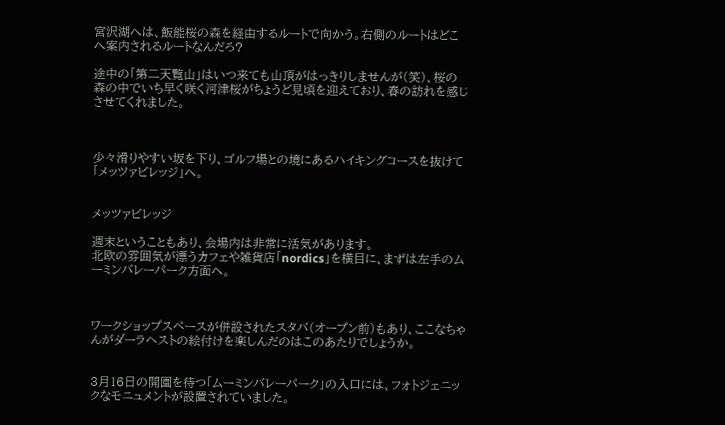宮沢湖へは、飯能桜の森を経由するルートで向かう。右側のルートはどこへ案内されるルートなんだろ?

途中の「第二天覧山」はいつ来ても山頂がはっきりしませんが(笑)、桜の森の中でいち早く咲く河津桜がちょうど見頃を迎えており、春の訪れを感じさせてくれました。



少々滑りやすい坂を下り、ゴルフ場との境にあるハイキングコースを抜けて「メッツァビレッジ」へ。


メッツァビレッジ

週末ということもあり、会場内は非常に活気があります。
北欧の雰囲気が漂うカフェや雑貨店「nordics」を横目に、まずは左手のムーミンバレーパーク方面へ。



ワークショップスペースが併設されたスタバ(オープン前)もあり、ここなちゃんがダーラヘストの絵付けを楽しんだのはこのあたりでしょうか。


3月16日の開園を待つ「ムーミンバレーパーク」の入口には、フォトジェニックなモニュメントが設置されていました。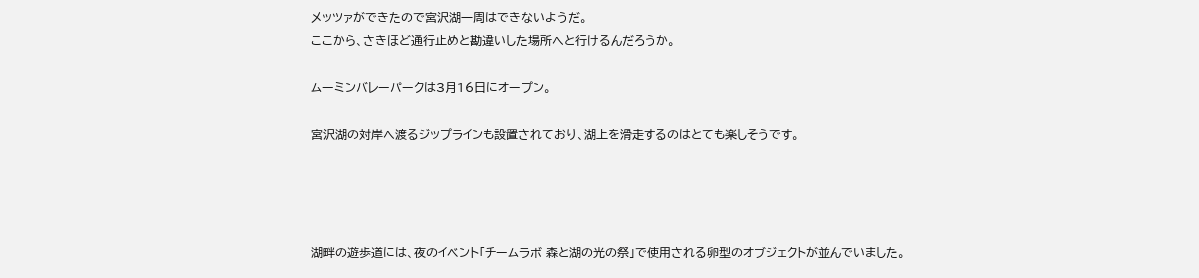メッツァができたので宮沢湖一周はできないようだ。
ここから、さきほど通行止めと勘違いした場所へと行けるんだろうか。

ムーミンバレーパークは3月16日にオープン。

宮沢湖の対岸へ渡るジップラインも設置されており、湖上を滑走するのはとても楽しそうです。




湖畔の遊歩道には、夜のイベント「チームラボ 森と湖の光の祭」で使用される卵型のオブジェクトが並んでいました。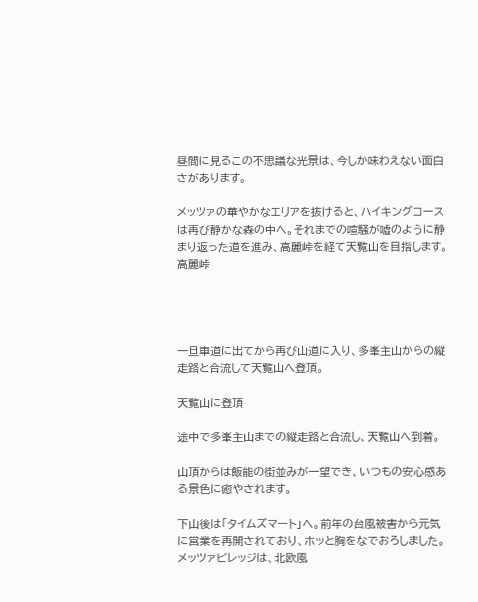昼間に見るこの不思議な光景は、今しか味わえない面白さがあります。

メッツァの華やかなエリアを抜けると、ハイキングコースは再び静かな森の中へ。それまでの喧騒が嘘のように静まり返った道を進み、高麗峠を経て天覧山を目指します。
高麗峠




一旦車道に出てから再び山道に入り、多峯主山からの縦走路と合流して天覧山へ登頂。

天覧山に登頂

途中で多峯主山までの縦走路と合流し、天覧山へ到着。

山頂からは飯能の街並みが一望でき、いつもの安心感ある景色に癒やされます。

下山後は「タイムズマート」へ。前年の台風被害から元気に営業を再開されており、ホッと胸をなでおろしました。
メッツァビレッジは、北欧風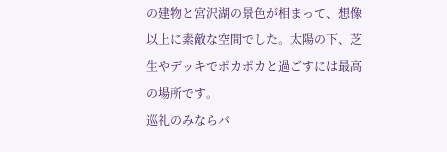の建物と宮沢湖の景色が相まって、想像以上に素敵な空間でした。太陽の下、芝生やデッキでポカポカと過ごすには最高の場所です。
巡礼のみならバ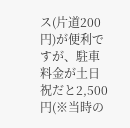ス(片道200円)が便利ですが、駐車料金が土日祝だと2,500円(※当時の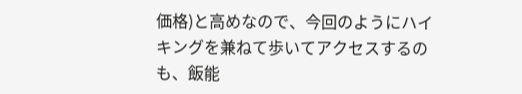価格)と高めなので、今回のようにハイキングを兼ねて歩いてアクセスするのも、飯能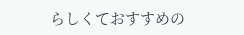らしくておすすめの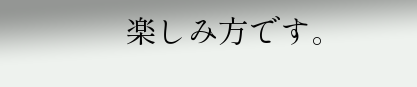楽しみ方です。